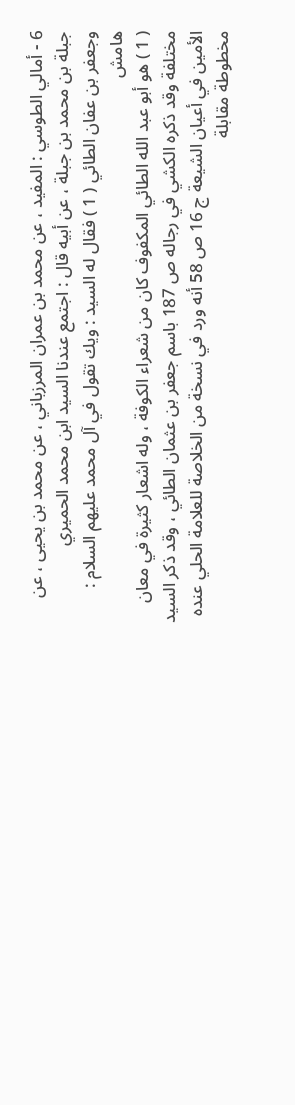6 - أمالي الطوسي : المفيد ، عن محمد بن عمران المرزباني ، عن محمد بن يحيى ، عن
جبلة بن محمد بن جبلة ، عن أبيه قال : اجتمع عندنا السيد ابن محمد الحميري
وجعفر بن عفان الطائي ( 1 ) فقال له السيد : ويك تقول في آل محمد عليهم السلام :
هامش
( 1 ) هو أبو عبد الله الطائي المكفوف كان من شعراء الكوفة ، وله اشعار كثيرة في معان
مختلفة وقد ذكره الكشي في رجاله ص 187 باسم جعفر بن عثمان الطائي ، وقد ذكر السيد
الأمين في أعيان الشيعة ج 16 ص 58 أنه ورد في نسخة من الخلاصة للعلامة الحلي عنده
مخطوطة مقابلة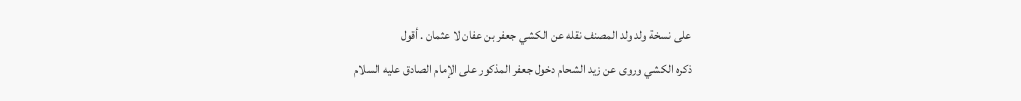على نسخة ولد ولد المصنف نقله عن الكشي جعفر بن عفان لا عثمان . أقول
ذكره الكشي وروى عن زيد الشحام دخول جعفر المذكور على الإمام الصادق عليه السلام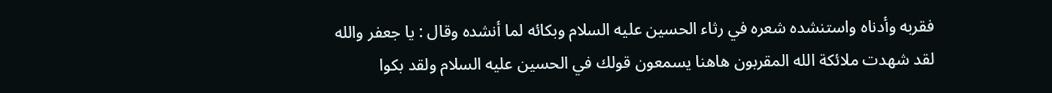فقربه وأدناه واستنشده شعره في رثاء الحسين عليه السلام وبكائه لما أنشده وقال : يا جعفر والله
لقد شهدت ملائكة الله المقربون هاهنا يسمعون قولك في الحسين عليه السلام ولقد بكوا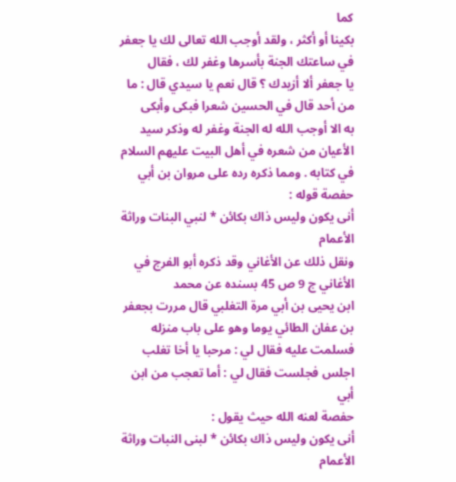كما
بكينا أو أكثر ، ولقد أوجب الله تعالى لك يا جعفر في ساعتك الجنة بأسرها وغفر لك ، فقال
يا جعفر ألا أزيدك ؟ قال نعم يا سيدي قال : ما من أحد قال في الحسين شعرا فبكى وأبكى
به الا أوجب الله له الجنة وغفر له وذكر سيد الأعيان من شعره في أهل البيت عليهم السلام
في كتابه . ومما ذكره رده على مروان بن أبي حفصة قوله :
أنى يكون وليس ذاك بكائن * لنبي البنات وراثة الأعمام
ونقل ذلك عن الأغاني وقد ذكره أبو الفرج في الأغاني ج 9 ص 45 بسنده عن محمد
ابن يحيى بن أبي مرة التغلبي قال مررت بجعفر بن عفان الطائي يوما وهو على باب منزله
فسلمت عليه فقال لي : مرحبا يا أخا تغلب اجلس فجلست فقال لي : أما تعجب من ابن أبي
حفصة لعنه الله حيث يقول :
أنى يكون وليس ذاك بكائن * لبنى النبات وراثة الأعمام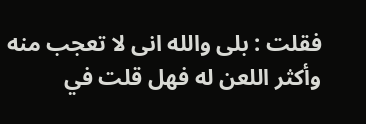فقلت : بلى والله انى لا تعجب منه وأكثر اللعن له فهل قلت في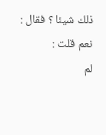ذلك شيئا ؟ فقال :
نعم قلت :
لم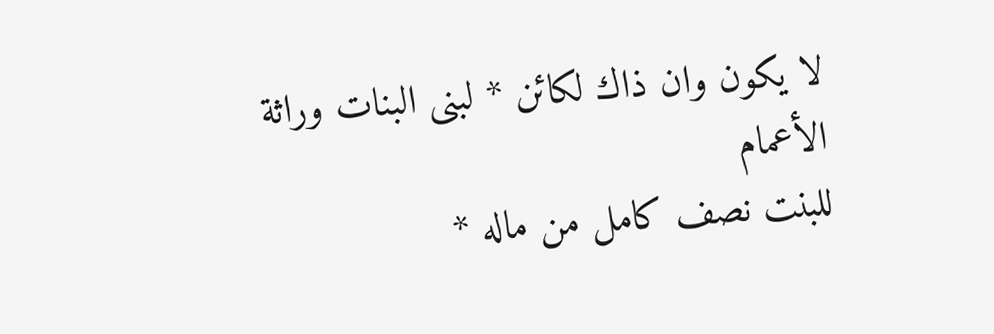لا يكون وان ذاك لكائن * لبنى البنات وراثة الأعمام
للبنت نصف كامل من ماله *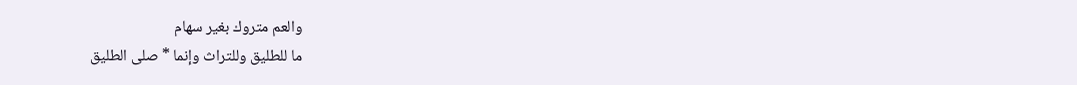والعم متروك بغير سهام
ما للطليق وللتراث وإنما * صلى الطليق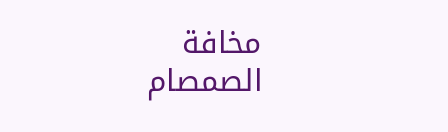مخافة الصمصام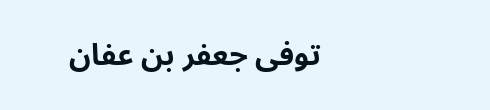توفى جعفر بن عفان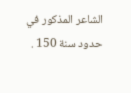الشاعر المذكور في حدود سنة 150 .